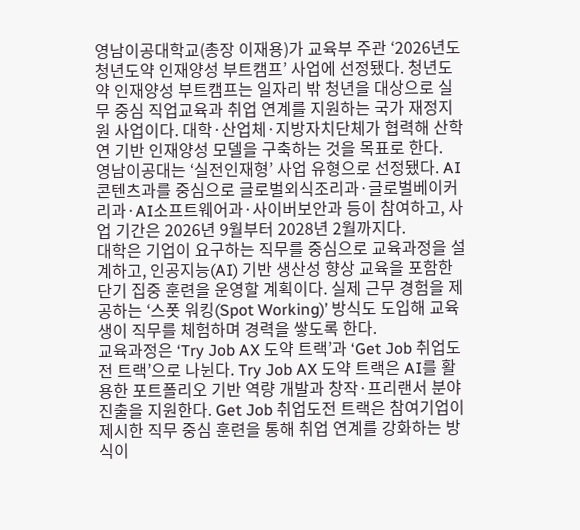영남이공대학교(총장 이재용)가 교육부 주관 ‘2026년도 청년도약 인재양성 부트캠프’ 사업에 선정됐다. 청년도약 인재양성 부트캠프는 일자리 밖 청년을 대상으로 실무 중심 직업교육과 취업 연계를 지원하는 국가 재정지원 사업이다. 대학·산업체·지방자치단체가 협력해 산학연 기반 인재양성 모델을 구축하는 것을 목표로 한다.
영남이공대는 ‘실전인재형’ 사업 유형으로 선정됐다. AI콘텐츠과를 중심으로 글로벌외식조리과·글로벌베이커리과·AI소프트웨어과·사이버보안과 등이 참여하고, 사업 기간은 2026년 9월부터 2028년 2월까지다.
대학은 기업이 요구하는 직무를 중심으로 교육과정을 설계하고, 인공지능(AI) 기반 생산성 향상 교육을 포함한 단기 집중 훈련을 운영할 계획이다. 실제 근무 경험을 제공하는 ‘스폿 워킹(Spot Working)’ 방식도 도입해 교육생이 직무를 체험하며 경력을 쌓도록 한다.
교육과정은 ‘Try Job AX 도약 트랙’과 ‘Get Job 취업도전 트랙’으로 나뉜다. Try Job AX 도약 트랙은 AI를 활용한 포트폴리오 기반 역량 개발과 창작·프리랜서 분야 진출을 지원한다. Get Job 취업도전 트랙은 참여기업이 제시한 직무 중심 훈련을 통해 취업 연계를 강화하는 방식이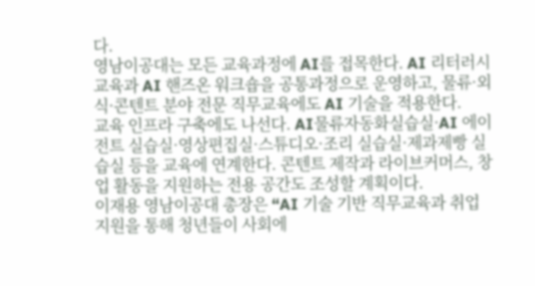다.
영남이공대는 모든 교육과정에 AI를 접목한다. AI 리터러시 교육과 AI 핸즈온 워크숍을 공통과정으로 운영하고, 물류·외식·콘텐트 분야 전문 직무교육에도 AI 기술을 적용한다.
교육 인프라 구축에도 나선다. AI물류자동화실습실·AI 에이전트 실습실·영상편집실·스튜디오·조리 실습실·제과제빵 실습실 등을 교육에 연계한다. 콘텐트 제작과 라이브커머스, 창업 활동을 지원하는 전용 공간도 조성할 계획이다.
이재용 영남이공대 총장은 “AI 기술 기반 직무교육과 취업 지원을 통해 청년들이 사회에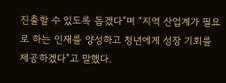진출할 수 있도록 돕겠다”며 “지역 산업계가 필요로 하는 인재를 양성하고 청년에게 성장 기회를 제공하겠다”고 말했다.